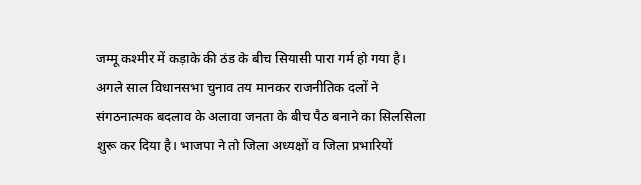जम्मू कश्मीर में कड़ाके की ठंड के बीच सियासी पारा गर्म हो गया है। अगले साल विधानसभा चुनाव तय मानकर राजनीतिक दलों ने संगठनात्मक बदलाव के अलावा जनता के बीच पैठ बनाने का सिलसिला शुरू कर दिया है। भाजपा ने तो जिला अध्यक्षों व जिला प्रभारियों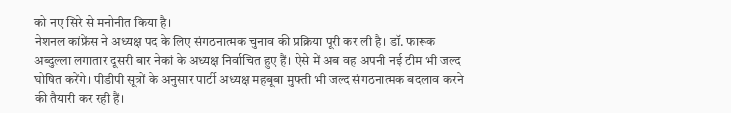को नए सिरे से मनोनीत किया है।
नेशनल कांफ्रेंस ने अध्यक्ष पद के लिए संगठनात्मक चुनाव की प्रक्रिया पूरी कर ली है। डॉ. फारूक अब्दुल्ला लगातार दूसरी बार नेकां के अध्यक्ष निर्वाचित हुए हैं। ऐसे में अब वह अपनी नई टीम भी जल्द घोषित करेंगे। पीडीपी सूत्रों के अनुसार पार्टी अध्यक्ष महबूबा मुफ्ती भी जल्द संगठनात्मक बदलाव करने की तैयारी कर रही हैं।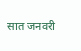सात जनवरी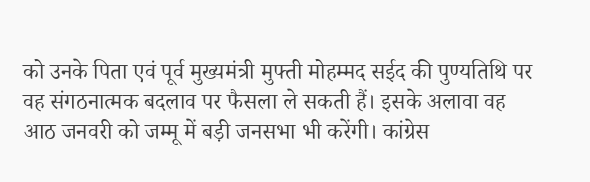को उनके पिता एवं पूर्व मुख्यमंत्री मुफ्ती मोहम्मद सईद की पुण्यतिथि पर वह संगठनात्मक बदलाव पर फैसला ले सकती हैं। इसके अलावा वह आठ जनवरी को जम्मू में बड़ी जनसभा भी करेंगी। कांग्रेस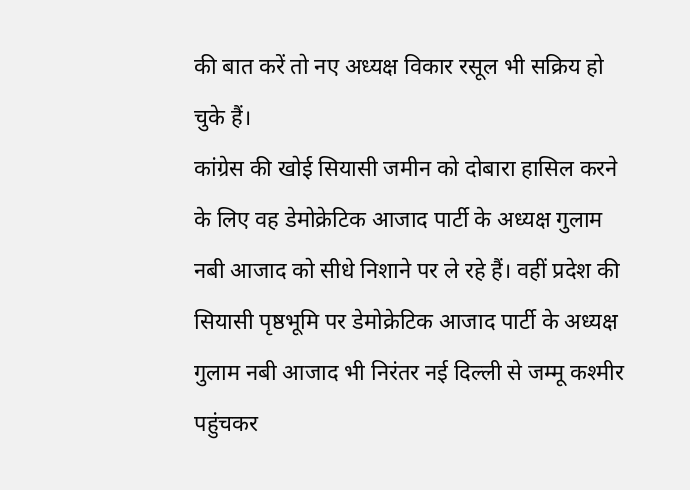की बात करें तो नए अध्यक्ष विकार रसूल भी सक्रिय हो चुके हैं।
कांग्रेस की खोई सियासी जमीन को दोबारा हासिल करने के लिए वह डेमोक्रेटिक आजाद पार्टी के अध्यक्ष गुलाम नबी आजाद को सीधे निशाने पर ले रहे हैं। वहीं प्रदेश की सियासी पृष्ठभूमि पर डेमोक्रेटिक आजाद पार्टी के अध्यक्ष गुलाम नबी आजाद भी निरंतर नई दिल्ली से जम्मू कश्मीर पहुंचकर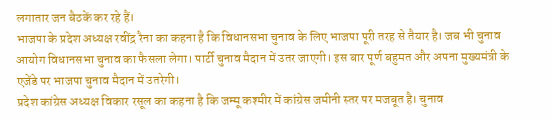लगातार जन बैठकें कर रहे हैं।
भाजपा के प्रदेश अध्यक्ष रवींद्र रैना का कहना है कि विधानसभा चुनाव के लिए भाजपा पूरी तरह से तैयार है। जब भी चुनाव आयोग विधानसभा चुनाव का फैसला लेगा। पार्टी चुनाव मैदान में उतर जाएगी। इस बार पूर्ण बहुमत और अपना मुख्यमंत्री के एजेंडे पर भाजपा चुनाव मैदान में उतरेगी।
प्रदेश कांग्रेस अध्यक्ष विकार रसूल का कहना है कि जम्मू कश्मीर में कांग्रेस जमीनी स्तर पर मजबूत है। चुनाव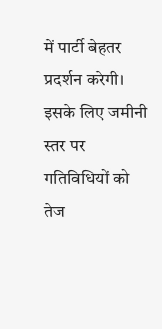में पार्टी बेहतर प्रदर्शन करेगी। इसके लिए जमीनी स्तर पर गतिविधियों को तेज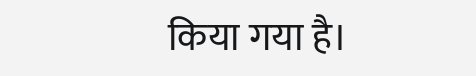किया गया है।